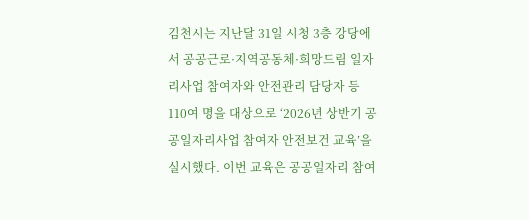김천시는 지난달 31일 시청 3층 강당에서 공공근로·지역공동체·희망드림 일자리사업 참여자와 안전관리 담당자 등 110여 명을 대상으로 ‘2026년 상반기 공공일자리사업 참여자 안전보건 교육’을 실시했다. 이번 교육은 공공일자리 참여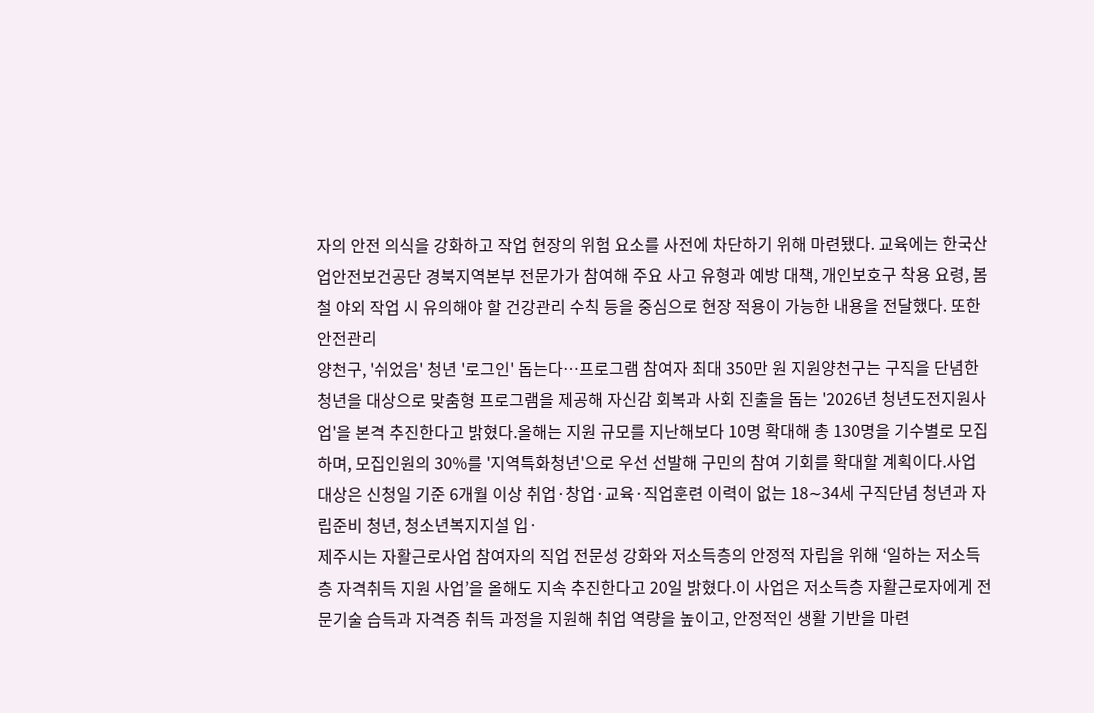자의 안전 의식을 강화하고 작업 현장의 위험 요소를 사전에 차단하기 위해 마련됐다. 교육에는 한국산업안전보건공단 경북지역본부 전문가가 참여해 주요 사고 유형과 예방 대책, 개인보호구 착용 요령, 봄철 야외 작업 시 유의해야 할 건강관리 수칙 등을 중심으로 현장 적용이 가능한 내용을 전달했다. 또한 안전관리
양천구, '쉬었음' 청년 '로그인' 돕는다…프로그램 참여자 최대 350만 원 지원양천구는 구직을 단념한 청년을 대상으로 맞춤형 프로그램을 제공해 자신감 회복과 사회 진출을 돕는 '2026년 청년도전지원사업'을 본격 추진한다고 밝혔다.올해는 지원 규모를 지난해보다 10명 확대해 총 130명을 기수별로 모집하며, 모집인원의 30%를 '지역특화청년'으로 우선 선발해 구민의 참여 기회를 확대할 계획이다.사업 대상은 신청일 기준 6개월 이상 취업·창업·교육·직업훈련 이력이 없는 18∼34세 구직단념 청년과 자립준비 청년, 청소년복지지설 입·
제주시는 자활근로사업 참여자의 직업 전문성 강화와 저소득층의 안정적 자립을 위해 ‘일하는 저소득층 자격취득 지원 사업’을 올해도 지속 추진한다고 20일 밝혔다.이 사업은 저소득층 자활근로자에게 전문기술 습득과 자격증 취득 과정을 지원해 취업 역량을 높이고, 안정적인 생활 기반을 마련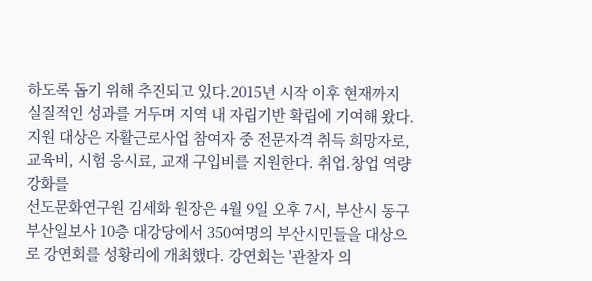하도록 돕기 위해 추진되고 있다.2015년 시작 이후 현재까지 실질적인 성과를 거두며 지역 내 자립기반 확립에 기여해 왔다.지원 대상은 자활근로사업 참여자 중 전문자격 취득 희망자로, 교육비, 시험 응시료, 교재 구입비를 지원한다. 취업.창업 역량 강화를
선도문화연구원 김세화 원장은 4월 9일 오후 7시, 부산시 동구 부산일보사 10층 대강당에서 350여명의 부산시민들을 대상으로 강연회를 성황리에 개최했다. 강연회는 '관찰자 의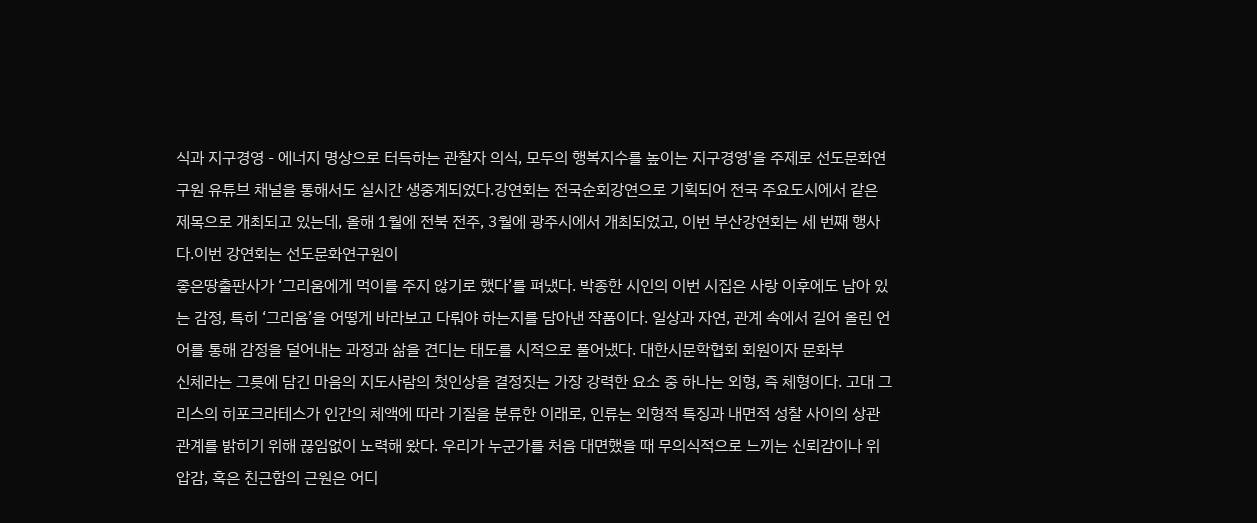식과 지구경영 - 에너지 명상으로 터득하는 관찰자 의식, 모두의 행복지수를 높이는 지구경영'을 주제로 선도문화연구원 유튜브 채널을 통해서도 실시간 생중계되었다.강연회는 전국순회강연으로 기획되어 전국 주요도시에서 같은 제목으로 개최되고 있는데, 올해 1월에 전북 전주, 3월에 광주시에서 개최되었고, 이번 부산강연회는 세 번째 행사다.이번 강연회는 선도문화연구원이
좋은땅출판사가 ‘그리움에게 먹이를 주지 않기로 했다’를 펴냈다. 박종한 시인의 이번 시집은 사랑 이후에도 남아 있는 감정, 특히 ‘그리움’을 어떻게 바라보고 다뤄야 하는지를 담아낸 작품이다. 일상과 자연, 관계 속에서 길어 올린 언어를 통해 감정을 덜어내는 과정과 삶을 견디는 태도를 시적으로 풀어냈다. 대한시문학협회 회원이자 문화부
신체라는 그릇에 담긴 마음의 지도사람의 첫인상을 결정짓는 가장 강력한 요소 중 하나는 외형, 즉 체형이다. 고대 그리스의 히포크라테스가 인간의 체액에 따라 기질을 분류한 이래로, 인류는 외형적 특징과 내면적 성찰 사이의 상관관계를 밝히기 위해 끊임없이 노력해 왔다. 우리가 누군가를 처음 대면했을 때 무의식적으로 느끼는 신뢰감이나 위압감, 혹은 친근함의 근원은 어디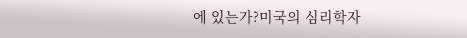에 있는가?미국의 심리학자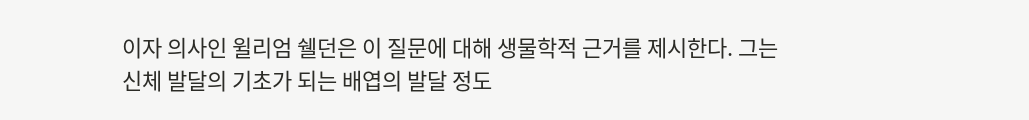이자 의사인 윌리엄 쉘던은 이 질문에 대해 생물학적 근거를 제시한다. 그는 신체 발달의 기초가 되는 배엽의 발달 정도